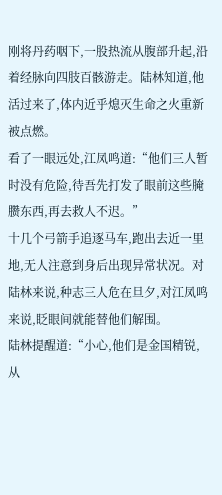刚将丹药咽下,一股热流从腹部升起,沿着经脉向四肢百骸游走。陆林知道,他活过来了,体内近乎熄灭生命之火重新被点燃。
看了一眼远处,江凤鸣道:“他们三人暂时没有危险,待吾先打发了眼前这些腌臜东西,再去救人不迟。”
十几个弓箭手追逐马车,跑出去近一里地,无人注意到身后出现异常状况。对陆林来说,种志三人危在旦夕,对江凤鸣来说,眨眼间就能替他们解围。
陆林提醒道:“小心,他们是金国精锐,从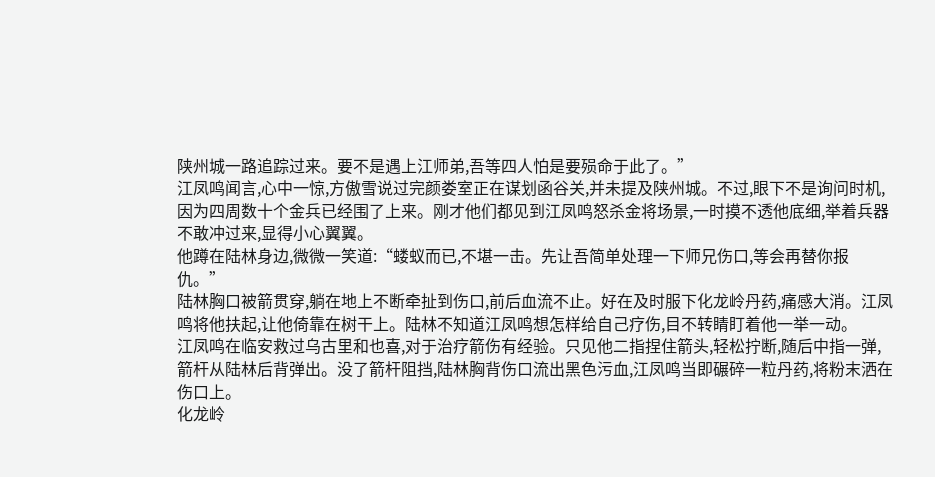陕州城一路追踪过来。要不是遇上江师弟,吾等四人怕是要殒命于此了。”
江凤鸣闻言,心中一惊,方傲雪说过完颜娄室正在谋划函谷关,并未提及陕州城。不过,眼下不是询问时机,因为四周数十个金兵已经围了上来。刚才他们都见到江凤鸣怒杀金将场景,一时摸不透他底细,举着兵器不敢冲过来,显得小心翼翼。
他蹲在陆林身边,微微一笑道:“蝼蚁而已,不堪一击。先让吾简单处理一下师兄伤口,等会再替你报仇。”
陆林胸口被箭贯穿,躺在地上不断牵扯到伤口,前后血流不止。好在及时服下化龙岭丹药,痛感大消。江凤鸣将他扶起,让他倚靠在树干上。陆林不知道江凤鸣想怎样给自己疗伤,目不转睛盯着他一举一动。
江凤鸣在临安救过乌古里和也喜,对于治疗箭伤有经验。只见他二指捏住箭头,轻松拧断,随后中指一弹,箭杆从陆林后背弹出。没了箭杆阻挡,陆林胸背伤口流出黑色污血,江凤鸣当即碾碎一粒丹药,将粉末洒在伤口上。
化龙岭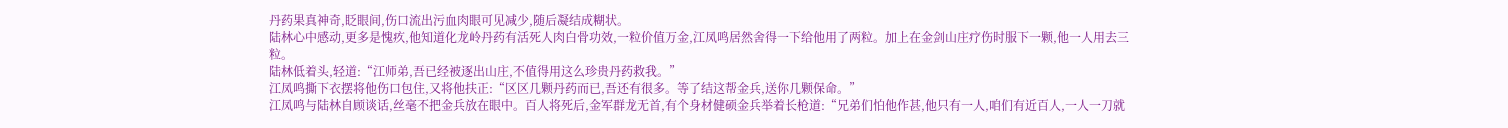丹药果真神奇,眨眼间,伤口流出污血肉眼可见减少,随后凝结成糊状。
陆林心中感动,更多是愧疚,他知道化龙岭丹药有活死人肉白骨功效,一粒价值万金,江凤鸣居然舍得一下给他用了两粒。加上在金剑山庄疗伤时服下一颗,他一人用去三粒。
陆林低着头,轻道:“江师弟,吾已经被逐出山庄,不值得用这么珍贵丹药救我。”
江凤鸣撕下衣摆将他伤口包住,又将他扶正:“区区几颗丹药而已,吾还有很多。等了结这帮金兵,送你几颗保命。”
江凤鸣与陆林自顾谈话,丝毫不把金兵放在眼中。百人将死后,金军群龙无首,有个身材健硕金兵举着长枪道:“兄弟们怕他作甚,他只有一人,咱们有近百人,一人一刀就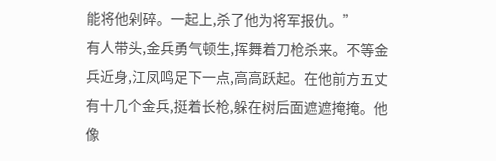能将他剁碎。一起上,杀了他为将军报仇。”
有人带头,金兵勇气顿生,挥舞着刀枪杀来。不等金兵近身,江凤鸣足下一点,高高跃起。在他前方五丈有十几个金兵,挺着长枪,躲在树后面遮遮掩掩。他像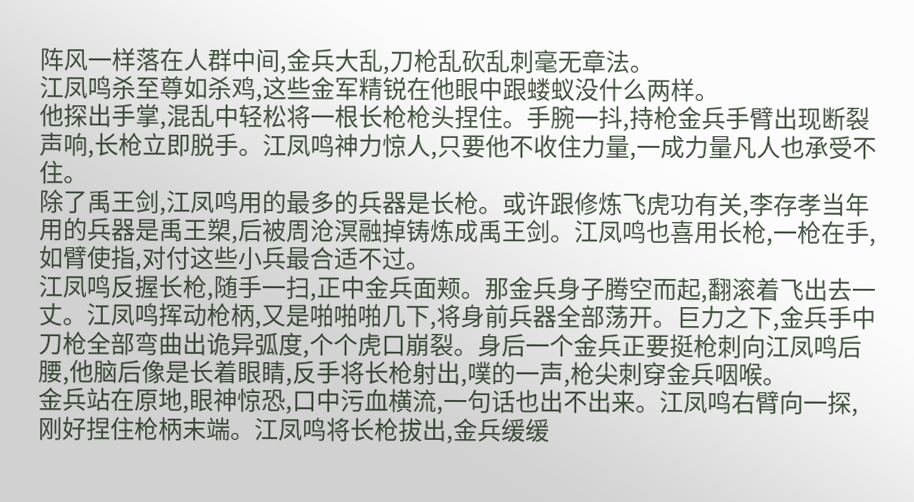阵风一样落在人群中间,金兵大乱,刀枪乱砍乱刺毫无章法。
江凤鸣杀至尊如杀鸡,这些金军精锐在他眼中跟蝼蚁没什么两样。
他探出手掌,混乱中轻松将一根长枪枪头捏住。手腕一抖,持枪金兵手臂出现断裂声响,长枪立即脱手。江凤鸣神力惊人,只要他不收住力量,一成力量凡人也承受不住。
除了禹王剑,江凤鸣用的最多的兵器是长枪。或许跟修炼飞虎功有关,李存孝当年用的兵器是禹王槊,后被周沧溟融掉铸炼成禹王剑。江凤鸣也喜用长枪,一枪在手,如臂使指,对付这些小兵最合适不过。
江凤鸣反握长枪,随手一扫,正中金兵面颊。那金兵身子腾空而起,翻滚着飞出去一丈。江凤鸣挥动枪柄,又是啪啪啪几下,将身前兵器全部荡开。巨力之下,金兵手中刀枪全部弯曲出诡异弧度,个个虎口崩裂。身后一个金兵正要挺枪刺向江凤鸣后腰,他脑后像是长着眼睛,反手将长枪射出,噗的一声,枪尖刺穿金兵咽喉。
金兵站在原地,眼神惊恐,口中污血横流,一句话也出不出来。江凤鸣右臂向一探,刚好捏住枪柄末端。江凤鸣将长枪拔出,金兵缓缓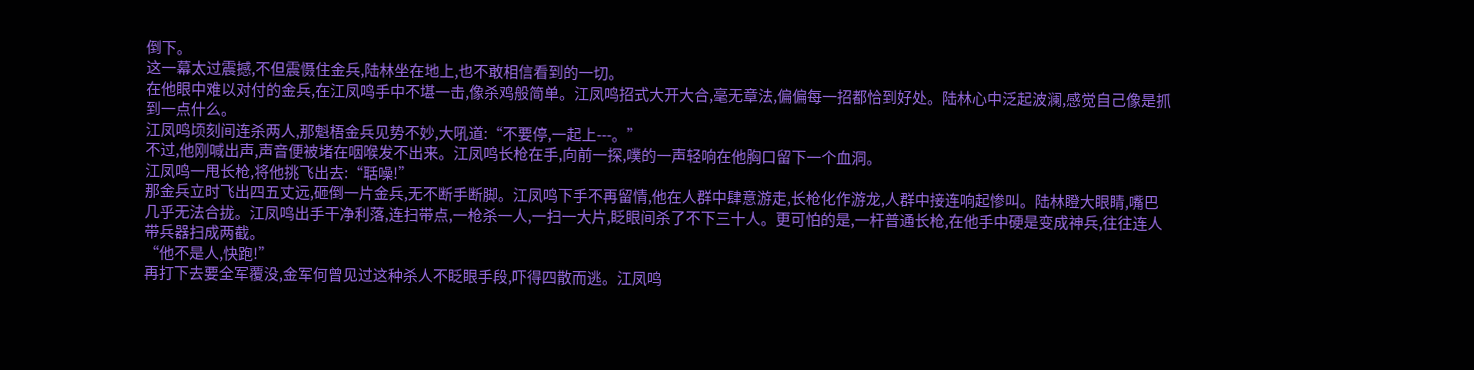倒下。
这一幕太过震撼,不但震慑住金兵,陆林坐在地上,也不敢相信看到的一切。
在他眼中难以对付的金兵,在江凤鸣手中不堪一击,像杀鸡般简单。江凤鸣招式大开大合,毫无章法,偏偏每一招都恰到好处。陆林心中泛起波澜,感觉自己像是抓到一点什么。
江凤鸣顷刻间连杀两人,那魁梧金兵见势不妙,大吼道:“不要停,一起上---。”
不过,他刚喊出声,声音便被堵在咽喉发不出来。江凤鸣长枪在手,向前一探,噗的一声轻响在他胸口留下一个血洞。
江凤鸣一甩长枪,将他挑飞出去:“聒噪!”
那金兵立时飞出四五丈远,砸倒一片金兵,无不断手断脚。江凤鸣下手不再留情,他在人群中肆意游走,长枪化作游龙,人群中接连响起惨叫。陆林瞪大眼睛,嘴巴几乎无法合拢。江凤鸣出手干净利落,连扫带点,一枪杀一人,一扫一大片,眨眼间杀了不下三十人。更可怕的是,一杆普通长枪,在他手中硬是变成神兵,往往连人带兵器扫成两截。
“他不是人,快跑!”
再打下去要全军覆没,金军何曾见过这种杀人不眨眼手段,吓得四散而逃。江凤鸣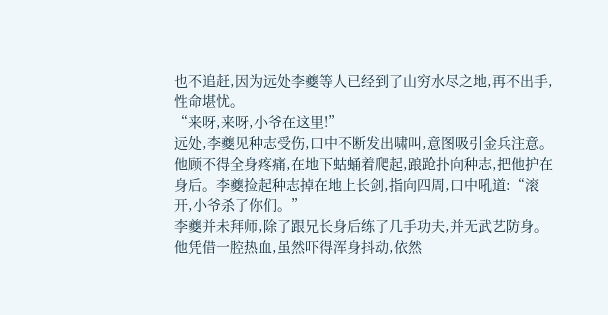也不追赶,因为远处李夔等人已经到了山穷水尽之地,再不出手,性命堪忧。
“来呀,来呀,小爷在这里!”
远处,李夔见种志受伤,口中不断发出啸叫,意图吸引金兵注意。他顾不得全身疼痛,在地下蛄蛹着爬起,踉跄扑向种志,把他护在身后。李夔捡起种志掉在地上长剑,指向四周,口中吼道:“滚开,小爷杀了你们。”
李夔并未拜师,除了跟兄长身后练了几手功夫,并无武艺防身。他凭借一腔热血,虽然吓得浑身抖动,依然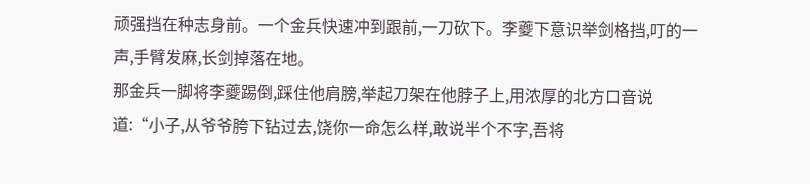顽强挡在种志身前。一个金兵快速冲到跟前,一刀砍下。李夔下意识举剑格挡,叮的一声,手臂发麻,长剑掉落在地。
那金兵一脚将李夔踢倒,踩住他肩膀,举起刀架在他脖子上,用浓厚的北方口音说道:“小子,从爷爷胯下钻过去,饶你一命怎么样,敢说半个不字,吾将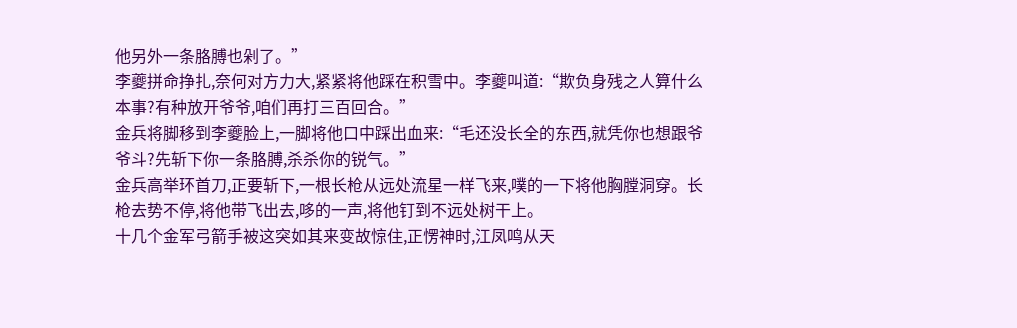他另外一条胳膊也剁了。”
李夔拼命挣扎,奈何对方力大,紧紧将他踩在积雪中。李夔叫道:“欺负身残之人算什么本事?有种放开爷爷,咱们再打三百回合。”
金兵将脚移到李夔脸上,一脚将他口中踩出血来:“毛还没长全的东西,就凭你也想跟爷爷斗?先斩下你一条胳膊,杀杀你的锐气。”
金兵高举环首刀,正要斩下,一根长枪从远处流星一样飞来,噗的一下将他胸膛洞穿。长枪去势不停,将他带飞出去,哆的一声,将他钉到不远处树干上。
十几个金军弓箭手被这突如其来变故惊住,正愣神时,江凤鸣从天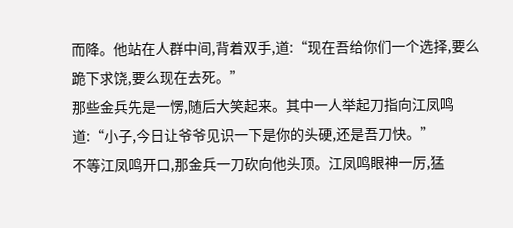而降。他站在人群中间,背着双手,道:“现在吾给你们一个选择,要么跪下求饶,要么现在去死。”
那些金兵先是一愣,随后大笑起来。其中一人举起刀指向江凤鸣道:“小子,今日让爷爷见识一下是你的头硬,还是吾刀快。”
不等江凤鸣开口,那金兵一刀砍向他头顶。江凤鸣眼神一厉,猛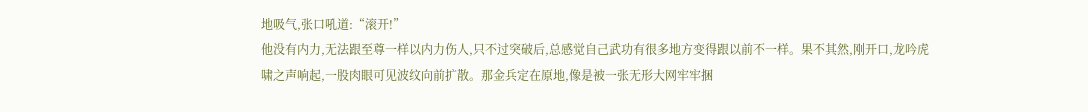地吸气,张口吼道:“滚开!”
他没有内力,无法跟至尊一样以内力伤人,只不过突破后,总感觉自己武功有很多地方变得跟以前不一样。果不其然,刚开口,龙吟虎啸之声响起,一股肉眼可见波纹向前扩散。那金兵定在原地,像是被一张无形大网牢牢捆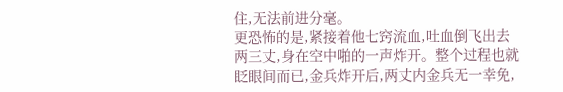住,无法前进分毫。
更恐怖的是,紧接着他七窍流血,吐血倒飞出去两三丈,身在空中啪的一声炸开。整个过程也就眨眼间而已,金兵炸开后,两丈内金兵无一幸免,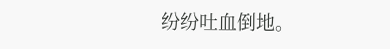纷纷吐血倒地。